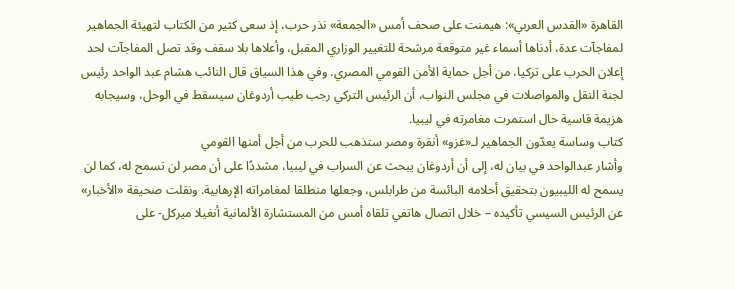القاهرة «القدس العربي»: هيمنت على صحف أمس «الجمعة» نذر حرب، إذ سعى كثير من الكتاب لتهيئة الجماهير لمفاجآت عدة، أدناها أسماء غير متوقعة مرشحة للتغيير الوزاري المقبل، وأعلاها بلا سقف وقد تصل المفاجآت لحد إعلان الحرب على تركيا، من أجل حماية الأمن القومي المصري. وفي هذا السياق قال النائب هشام عبد الواحد رئيس لجنة النقل والمواصلات في مجلس النواب، أن الرئيس التركي رجب طيب أردوغان سيسقط في الوحل، وسيجابه هزيمة قاسية حال استمرت مغامرته في ليبيا.
كتاب وساسة يعدّون الجماهير لـ«غزو» أنقرة ومصر ستذهب للحرب من أجل أمنها القومي
وأشار عبدالواحد في بيان له، إلى أن أردوغان يبحث عن السراب في ليبيا، مشددًا على أن مصر لن تسمح له، كما لن يسمح له الليبيون بتحقيق أحلامه البائسة من طرابلس، وجعلها منطلقا لمغامراته الإرهابية. ونقلت صحيفة «الأخبار» عن الرئيس السيسي تأكيده – خلال اتصال هاتفي تلقاه أمس من المستشارة الألمانية أنغيلا ميركل- على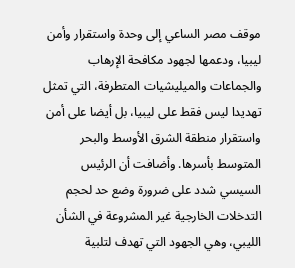موقف مصر الساعي إلى وحدة واستقرار وأمن ليبيا، ودعمها لجهود مكافحة الإرهاب والجماعات والميليشيات المتطرفة، التي تمثل تهديدا ليس فقط على ليبيا، بل أيضا على أمن واستقرار منطقة الشرق الأوسط والبحر المتوسط بأسرها. وأضافت أن الرئيس السيسي شدد على ضرورة وضع حد لحجم التدخلات الخارجية غير المشروعة في الشأن الليبي، وهي الجهود التي تهدف لتلبية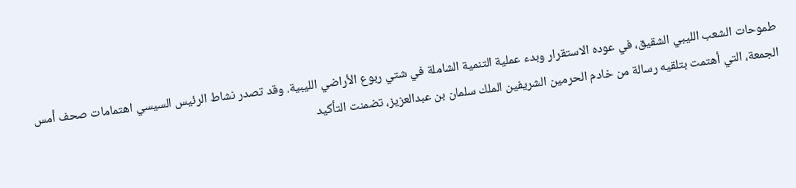طموحات الشعب الليبي الشقيق، في عوده الاستقرار وبدء عملية التنمية الشاملة في شتي ربوع الأراضي الليبية. وقد تصدر نشاط الرئيس السيسي اهتمامات صحف أمس الجمعة، التي أهتمت بتلقيه رسالة من خادم الحرمين الشريفين الملك سلمان بن عبدالعزيز، تضمنت التأكيد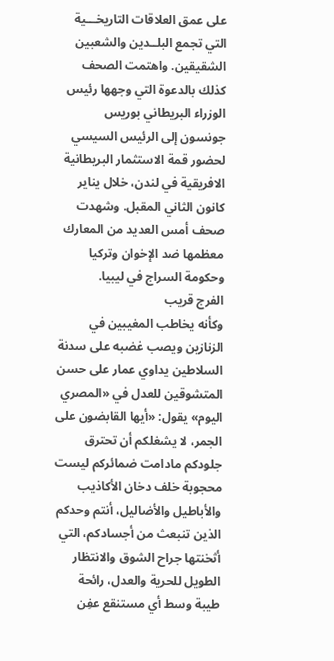على عمق العلاقات التاريخـــية التي تجمع البلــدين والشعبين الشقيقين. واهتمت الصحف كذلك بالدعوة التي وجهها رئيس الوزراء البريطاني بوريس جونسون إلى الرئيس السيسي لحضور قمة الاستثمار البريطانية الافريقية في لندن، خلال يناير كانون الثاني المقبل. وشهدت صحف أمس العديد من المعارك معظمها ضد الإخوان وتركيا وحكومة السراج في ليبيا.
الفرج قريب
وكأنه يخاطب المغيبين في الزنازين ويصب غضبه على سدنة السلاطين يداوي عمار على حسن المتشوقين للعدل في «المصري اليوم» يقول: «أيها القابضون على الجمر، لا يشغلكم أن تحترق جلودكم مادامت ضمائركم ليست محجوبة خلف دخان الأكاذيب والأباطيل والأضاليل، أنتم وحدكم الذين تنبعث من أجسادكم، التي أثخنتها جراح الشوق والانتظار الطويل للحرية والعدل، رائحة طيبة وسط أي مستنقع عفِن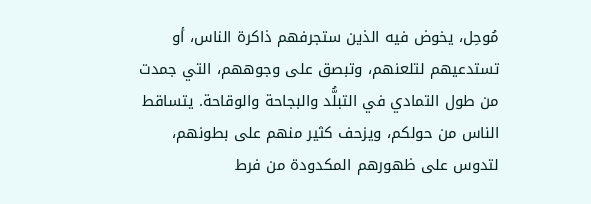مُوحِل، يخوض فيه الذين ستجرفهم ذاكرة الناس، أو تستدعيهم لتلعنهم، وتبصق على وجوههم، التي جمدت من طول التمادي في التبلُّد والبجاحة والوقاحة. يتساقط الناس من حولكم، ويزحف كثير منهم على بطونهم، لتدوس على ظهورهم المكدودة من فرط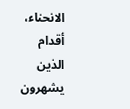الانحناء، أقدام الذين يشهرون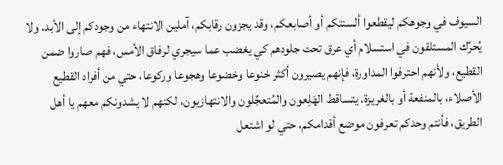السيوف في وجوهكم ليقطعوا ألسنتكم أو أصابعكم، وقد يجزون رقابكم، آملين الانتهاء من وجودكم إلى الأبد. ولا يُحرِّك المستلقون في استسلام أي عرق تحت جلودهم كي يغضب عما سيجري لرفاق الأمس، فهم صاروا ضمن القطيع، ولأنهم احترفوا المداورة، فإنهم يصيرون أكثر خنوعا وخضوعا وهجوعا وركوعا، حتي من أفراد القطيع الأصلاء، بالمنفعة أو بالغريزة. يتساقط الهَلِعون والمُتعجِّلون والانتهازيون، لكنهم لا يشدونكم معهم يا أهل الطريق، فأنتم وحدكم تعرفون موضع أقدامكم، حتي لو اشتعل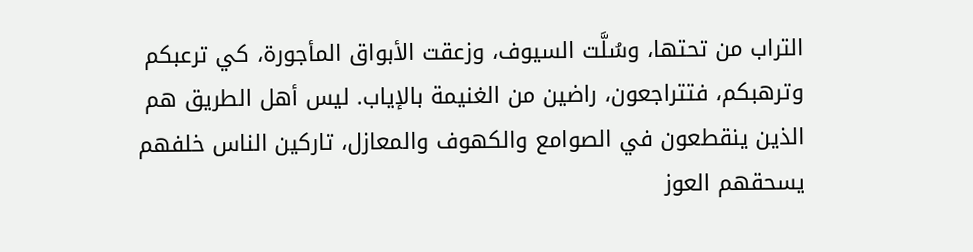التراب من تحتها، وسُلَّت السيوف، وزعقت الأبواق المأجورة، كي ترعبكم وترهبكم، فتتراجعون، راضين من الغنيمة بالإياب. ليس أهل الطريق هم الذين ينقطعون في الصوامع والكهوف والمعازل، تاركين الناس خلفهم يسحقهم العوز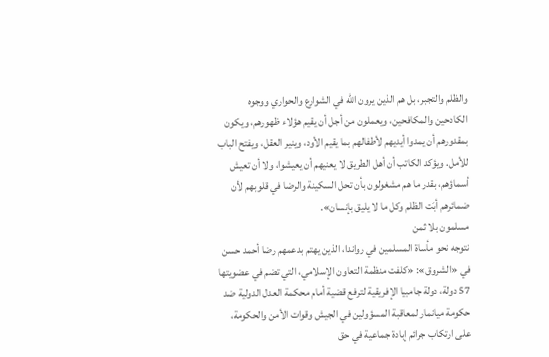والظلم والتجبر، بل هم الذين يرون الله في الشوارع والحواري ووجوه الكادحين والمكافحين، ويعملون من أجل أن يقيم هؤلاء ظهورهم، ويكون بمقدورهم أن يمدوا أيديهم لأطفالهم بما يقيم الأود، وينير العقل، ويفتح الباب للأمل. ويؤكد الكاتب أن أهل الطريق لا يعنيهم أن يعيشوا، ولا أن تعيش أسماؤهم، بقدر ما هم مشغولون بأن تحل السكينة والرضا في قلوبهم لأن ضمائرهم أبَت الظلم وكل ما لا يليق بإنسان».
مسلمون بلا ثمن
نتوجه نحو مأساة المسلمين في رواندا، الذين يهتم بدعمهم رضا أحمد حسن في «الشروق»: «كلفت منظمة التعاون الإسلامي، التي تضم في عضويتها 57 دولة، دولة جامبيا الإفريقية لترفع قضية أمام محكمة العدل الدولية ضد حكومة ميانمار لمعاقبة المسؤولين في الجيش وقوات الأمن والحكومة، على ارتكاب جرائم إبادة جماعية في حق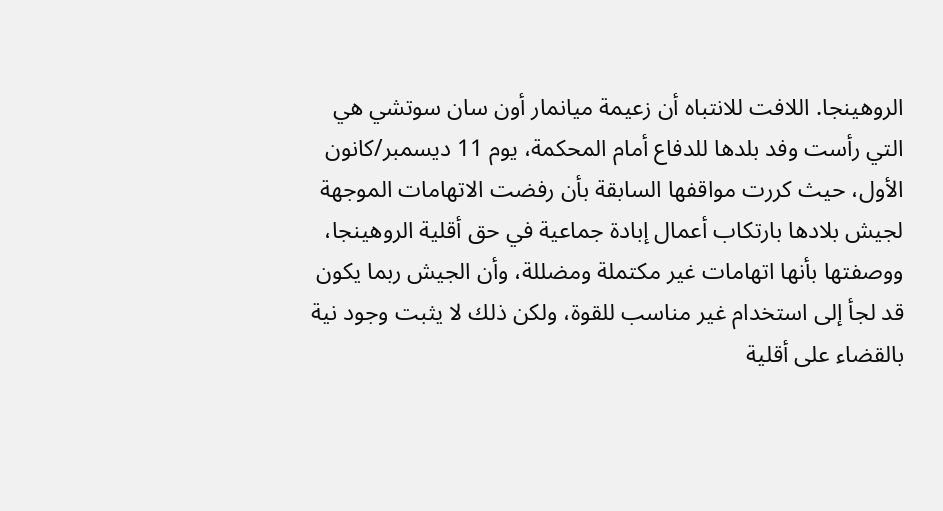الروهينجا. اللافت للانتباه أن زعيمة ميانمار أون سان سوتشي هي التي رأست وفد بلدها للدفاع أمام المحكمة، يوم 11 ديسمبر/كانون الأول، حيث كررت مواقفها السابقة بأن رفضت الاتهامات الموجهة لجيش بلادها بارتكاب أعمال إبادة جماعية في حق أقلية الروهينجا، ووصفتها بأنها اتهامات غير مكتملة ومضللة، وأن الجيش ربما يكون قد لجأ إلى استخدام غير مناسب للقوة، ولكن ذلك لا يثبت وجود نية بالقضاء على أقلية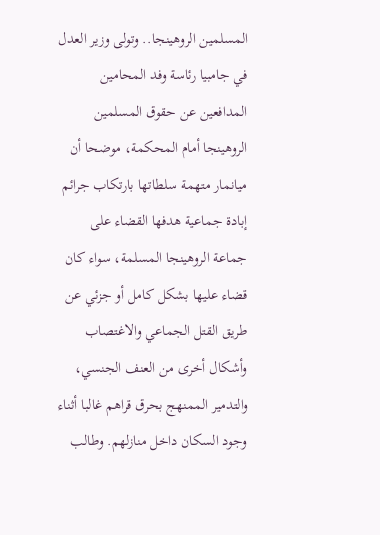المسلمين الروهينجا.. وتولى وزير العدل في جامبيا رئاسة وفد المحامين المدافعين عن حقوق المسلمين الروهينجا أمام المحكمة، موضحا أن ميانمار متهمة سلطاتها بارتكاب جرائم إبادة جماعية هدفها القضاء على جماعة الروهينجا المسلمة، سواء كان قضاء عليها بشكل كامل أو جزئي عن طريق القتل الجماعي والاغتصاب وأشكال أخرى من العنف الجنسي، والتدمير الممنهج بحرق قراهم غالبا أثناء وجود السكان داخل منازلهم. وطالب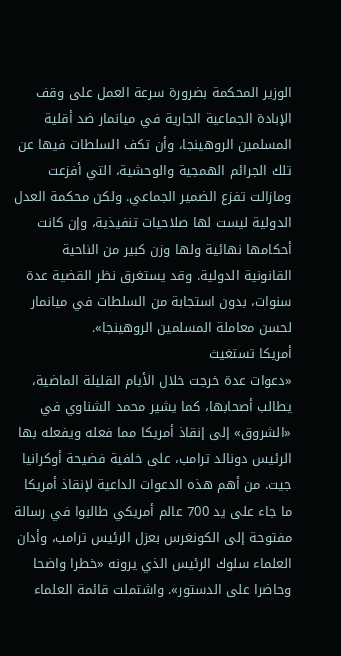الوزير المحكمة بضرورة سرعة العمل على وقف الإبادة الجماعية الجارية في ميانمار ضد أقلية المسلمين الروهينجا، وأن تكف السلطات فيها عن تلك الجرائم الهمجية والوحشية، التي أفزعت ومازالت تفزع الضمير الجماعي. ولكن محكمة العدل الدولية ليست لها صلاحيات تنفيذية، وإن كانت أحكامها نهائية ولها وزن كبير من الناحية القانونية الدولية. وقد يستغرق نظر القضية عدة سنوات، بدون استجابة من السلطات في ميانمار لحسن معاملة المسلمين الروهينجا».
أمريكا تستغيث
«دعوات عدة خرجت خلال الأيام القليلة الماضية، يطالب أصحابها، كما يشير محمد الشناوي في «الشروق» إلى إنقاذ أمريكا مما فعله ويفعله بها الرئيس دونالد ترامب، على خلفية فضيحة أوكرانيا جيت. من أهم هذه الدعوات الداعية لإنقاذ أمريكا ما جاء على يد 700 عالم أمريكي طالبوا في رسالة مفتوحة إلى الكونغرس بعزل الرئيس ترامب، وأدان العلماء سلوك الرئيس الذي يرونه «خطرا واضحا وحاضرا على الدستور». واشتملت قائمة العلماء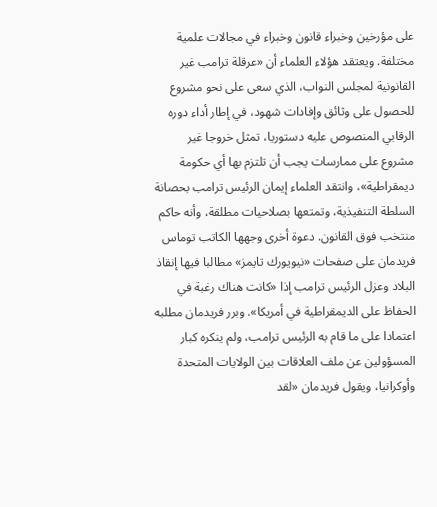على مؤرخين وخبراء قانون وخبراء في مجالات علمية مختلفة. ويعتقد هؤلاء العلماء أن «عرقلة ترامب غير القانونية لمجلس النواب، الذي سعى على نحو مشروع للحصول على وثائق وإفادات شهود، في إطار أداء دوره الرقابي المنصوص عليه دستوريا، تمثل خروجا غير مشروع على ممارسات يجب أن تلتزم بها أي حكومة ديمقراطية»، وانتقد العلماء إيمان الرئيس ترامب بحصانة السلطة التنفيذية، وتمتعها بصلاحيات مطلقة، وأنه حاكم منتخب فوق القانون. دعوة أخرى وجهها الكاتب توماس فريدمان على صفحات «نيويورك تايمز» مطالبا فيها إنقاذ البلاد وعزل الرئيس ترامب إذا «كانت هناك رغبة في الحفاظ على الديمقراطية في أمريكا». وبرر فريدمان مطلبه اعتمادا على ما قام به الرئيس ترامب، ولم ينكره كبار المسؤولين عن ملف العلاقات بين الولايات المتحدة وأوكرانيا، ويقول فريدمان «لقد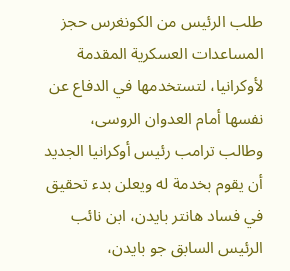طلب الرئيس من الكونغرس حجز المساعدات العسكرية المقدمة لأوكرانيا، لتستخدمها في الدفاع عن نفسها أمام العدوان الروسى، وطالب ترامب رئيس أوكرانيا الجديد أن يقوم بخدمة له ويعلن بدء تحقيق في فساد هانتر بايدن، ابن نائب الرئيس السابق جو بايدن،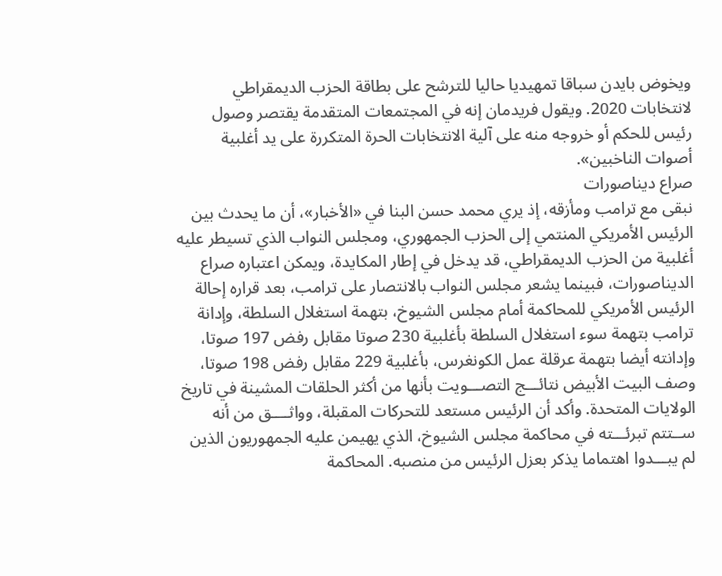ويخوض بايدن سباقا تمهيديا حاليا للترشح على بطاقة الحزب الديمقراطي لانتخابات 2020. ويقول فريدمان إنه في المجتمعات المتقدمة يقتصر وصول رئيس للحكم أو خروجه منه على آلية الانتخابات الحرة المتكررة على يد أغلبية أصوات الناخبين».
صراع ديناصورات
نبقى مع ترامب ومأزقه، إذ يري محمد حسن البنا في «الأخبار»، أن ما يحدث بين الرئيس الأمريكي المنتمي إلى الحزب الجمهوري، ومجلس النواب الذي تسيطر عليه أغلبية من الحزب الديمقراطي، قد يدخل في إطار المكايدة، ويمكن اعتباره صراع الديناصورات، فبينما يشعر مجلس النواب بالانتصار على ترامب، بعد قراره إحالة الرئيس الأمريكي للمحاكمة أمام مجلس الشيوخ، بتهمة استغلال السلطة، وإدانة ترامب بتهمة سوء استغلال السلطة بأغلبية 230 صوتا مقابل رفض 197 صوتا، وإدانته أيضا بتهمة عرقلة عمل الكونغرس، بأغلبية 229 مقابل رفض 198 صوتا، وصف البيت الأبيض نتائـــج التصـــويت بأنها من أكثر الحلقات المشينة في تاريخ الولايات المتحدة. وأكد أن الرئيس مستعد للتحركات المقبلة، وواثــــق من أنه ســتتم تبرئـــته في محاكمة مجلس الشيوخ، الذي يهيمن عليه الجمهوريون الذين لم يبـــدوا اهتماما يذكر بعزل الرئيس من منصبه. المحاكمة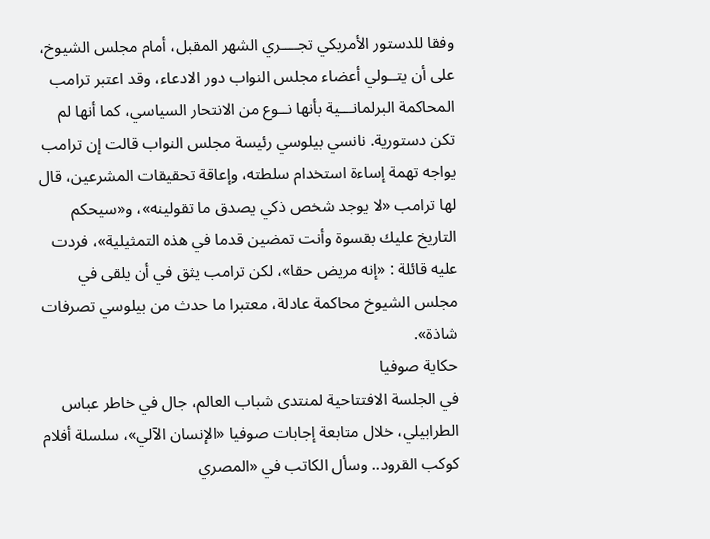وفقا للدستور الأمريكي تجــــري الشهر المقبل، أمام مجلس الشيوخ، على أن يتــولي أعضاء مجلس النواب دور الادعاء، وقد اعتبر ترامب المحاكمة البرلمانـــية بأنها نــوع من الانتحار السياسي، كما أنها لم تكن دستورية. نانسي بيلوسي رئيسة مجلس النواب قالت إن ترامب يواجه تهمة إساءة استخدام سلطته، وإعاقة تحقيقات المشرعين، قال لها ترامب «لا يوجد شخص ذكي يصدق ما تقولينه»، و«سيحكم التاريخ عليك بقسوة وأنت تمضين قدما في هذه التمثيلية»، فردت عليه قائلة : «إنه مريض حقا»، لكن ترامب يثق في أن يلقى في مجلس الشيوخ محاكمة عادلة، معتبرا ما حدث من بيلوسي تصرفات شاذة».
حكاية صوفيا
في الجلسة الافتتاحية لمنتدى شباب العالم، جال في خاطر عباس الطرابيلي، خلال متابعة إجابات صوفيا «الإنسان الآلي»، سلسلة أفلام كوكب القرود.. وسأل الكاتب في «المصري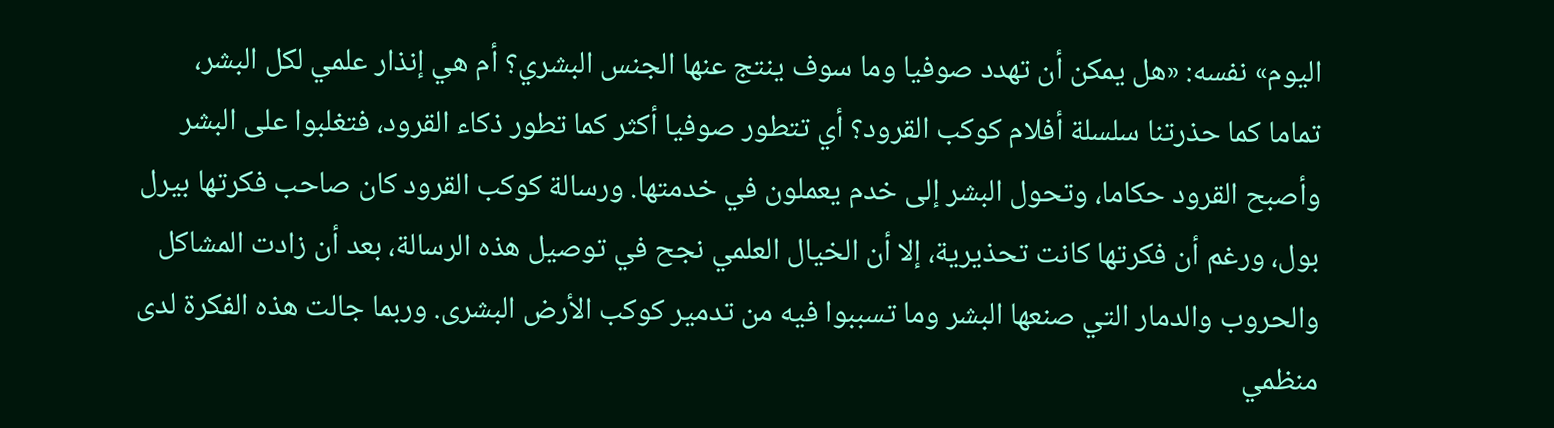اليوم» نفسه: «هل يمكن أن تهدد صوفيا وما سوف ينتج عنها الجنس البشري؟ أم هي إنذار علمي لكل البشر، تماما كما حذرتنا سلسلة أفلام كوكب القرود؟ أي تتطور صوفيا أكثر كما تطور ذكاء القرود، فتغلبوا على البشر وأصبح القرود حكاما، وتحول البشر إلى خدم يعملون في خدمتها. ورسالة كوكب القرود كان صاحب فكرتها بيرل بول، ورغم أن فكرتها كانت تحذيرية، إلا أن الخيال العلمي نجح في توصيل هذه الرسالة، بعد أن زادت المشاكل والحروب والدمار التي صنعها البشر وما تسببوا فيه من تدمير كوكب الأرض البشرى. وربما جالت هذه الفكرة لدى منظمي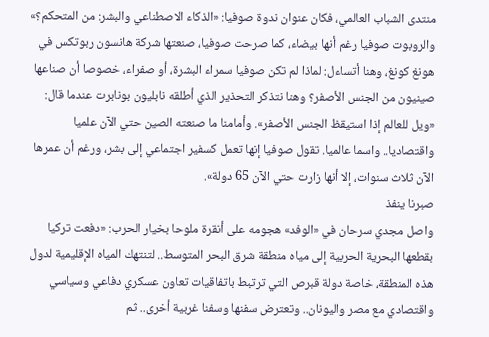منتدى الشباب العالمي، فكان عنوان ندوة صوفيا: «الذكاء الاصطناعي والبشر: من المتحكم؟» والروبوت صوفيا رغم أنها بيضاء، كما صرحت صوفيا، صنعتها شركة هانسون ربوتكس في هونغ كونغ، وهنا أتساءل: لماذا لم تكن صوفيا سمراء البشرة، أو صفراء، خصوصا أن صناعها صينيون من الجنس الأصفر؟ وهنا نتذكر التحذير الذي أطلقه نابليون بونابرت عندما قال: «ويل للعالم إذا استيقظ الجنس الأصفر». وأمامنا ما صنعته الصين حتي الآن علميا واقتصاديا.. واسما عالميا. تقول صوفيا إنها تعمل كسفير اجتماعي إلى بشر، ورغم أن عمرها الآن ثلاث سنوات، إلا أنها زارت حتي الآن 65 دولة».
صبرنا ينفذ
واصل مجدي سرحان في «الوفد» هجومه على أنقرة ملوحا بخيار الحرب: «دفعت تركيا بقطعها البحرية الحربية إلى مياه منطقة شرق البحر المتوسط.. لتنتهك المياه الإقليمية لدول هذه المنطقة، خاصة دولة قبرص التي ترتبط باتفاقيات تعاون عسكري دفاعي وسياسي واقتصادي مع مصر واليونان.. وتعترض سفنها وسفنا غربية أخرى.. ثم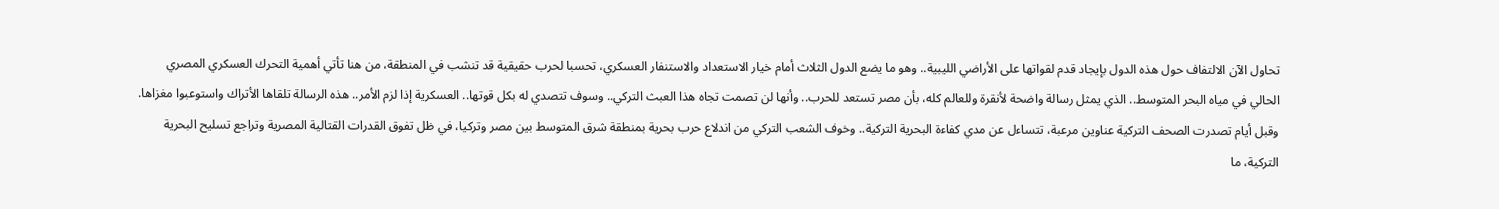تحاول الآن الالتفاف حول هذه الدول بإيجاد قدم لقواتها على الأراضي الليبية.. وهو ما يضع الدول الثلاث أمام خيار الاستعداد والاستنفار العسكري، تحسبا لحرب حقيقية قد تنشب في المنطقة، من هنا تأتي أهمية التحرك العسكري المصري الحالي في مياه البحر المتوسط.. الذي يمثل رسالة واضحة لأنقرة وللعالم كله، بأن مصر تستعد للحرب.. وأنها لن تصمت تجاه هذا العبث التركي.. وسوف تتصدي له بكل قوتها.. العسكرية إذا لزم الأمر.. هذه الرسالة تلقاها الأتراك واستوعبوا مغزاها. وقبل أيام تصدرت الصحف التركية عناوين مرعبة، تتساءل عن مدي كفاءة البحرية التركية.. وخوف الشعب التركي من اندلاع حرب بحرية بمنطقة شرق المتوسط بين مصر وتركيا، في ظل تفوق القدرات القتالية المصرية وتراجع تسليح البحرية التركية، ما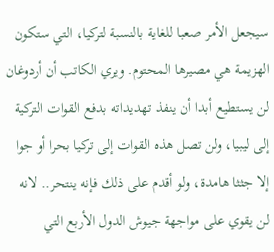سيجعل الأمر صعبا للغاية بالنسبة لتركيا، التي ستكون الهزيمة هي مصيرها المحتوم. ويري الكاتب أن أردوغان لن يستطيع أبدا أن ينفذ تهديداته بدفع القوات التركية إلى ليبيا، ولن تصل هذه القوات إلى تركيا بحرا أو جوا إلا جثثا هامدة، ولو أقدم على ذلك فإنه ينتحر.. لانه لن يقوي على مواجهة جيوش الدول الأربع التي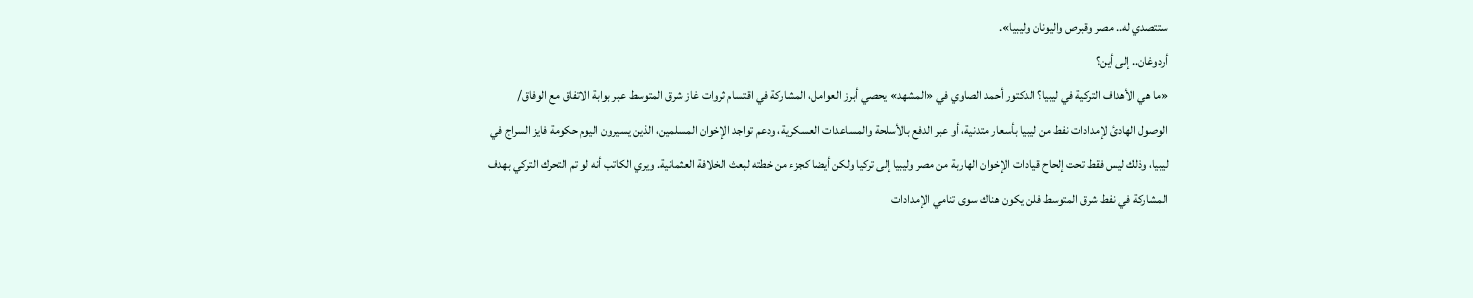ستتصدي له.. مصر وقبرص واليونان وليبيا».
أردوغان.. إلى أين؟
«ما هي الأهداف التركية في ليبيا؟ الدكتور أحمد الصاوي في «المشهد» يحصي أبرز العوامل، المشاركة في اقتسام ثروات غاز شرق المتوسط عبر بوابة الاتفاق مع الوفاق/ الوصول الهادئ لإمدادات نفط من ليبيا بأسعار متدنية، أو عبر الدفع بالأسلحة والمساعدات العسكرية، ودعم تواجد الإخوان المسلمين، الذين يسيرون اليوم حكومة فايز السراج في ليبيا، وذلك ليس فقط تحت إلحاح قيادات الإخوان الهاربة من مصر وليبيا إلى تركيا ولكن أيضا كجزء من خطته لبعث الخلافة العثمانية. ويري الكاتب أنه لو تم التحرك التركي بهدف المشاركة في نفط شرق المتوسط فلن يكون هناك سوى تنامي الإمدادات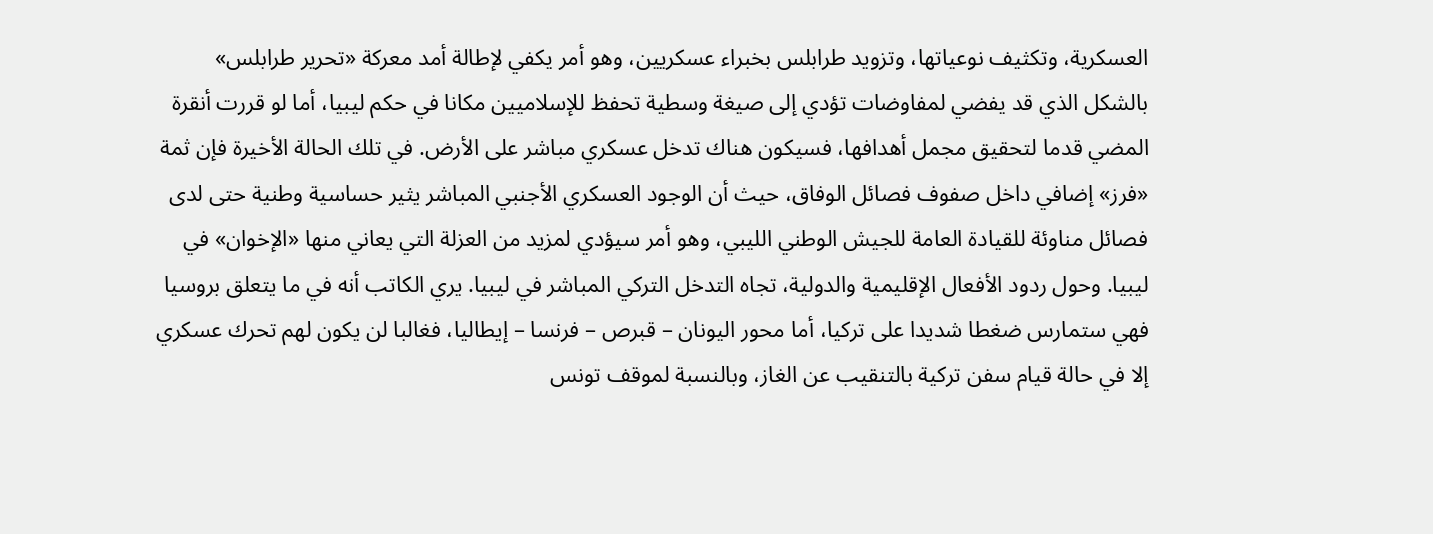العسكرية، وتكثيف نوعياتها، وتزويد طرابلس بخبراء عسكريين، وهو أمر يكفي لإطالة أمد معركة «تحرير طرابلس» بالشكل الذي قد يفضي لمفاوضات تؤدي إلى صيغة وسطية تحفظ للإسلاميين مكانا في حكم ليبيا، أما لو قررت أنقرة المضي قدما لتحقيق مجمل أهدافها، فسيكون هناك تدخل عسكري مباشر على الأرض. في تلك الحالة الأخيرة فإن ثمة «فرز» إضافي داخل صفوف فصائل الوفاق، حيث أن الوجود العسكري الأجنبي المباشر يثير حساسية وطنية حتى لدى فصائل مناوئة للقيادة العامة للجيش الوطني الليبي، وهو أمر سيؤدي لمزيد من العزلة التي يعاني منها «الإخوان» في ليبيا. وحول ردود الأفعال الإقليمية والدولية، تجاه التدخل التركي المباشر في ليبيا. يري الكاتب أنه في ما يتعلق بروسيا فهي ستمارس ضغطا شديدا على تركيا، أما محور اليونان – قبرص – فرنسا – إيطاليا، فغالبا لن يكون لهم تحرك عسكري إلا في حالة قيام سفن تركية بالتنقيب عن الغاز، وبالنسبة لموقف تونس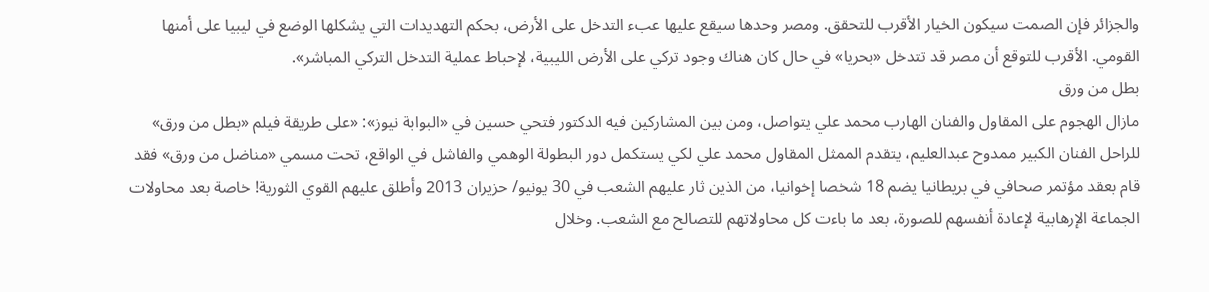والجزائر فإن الصمت سيكون الخيار الأقرب للتحقق. ومصر وحدها سيقع عليها عبء التدخل على الأرض، بحكم التهديدات التي يشكلها الوضع في ليبيا على أمنها القومي. الأقرب للتوقع أن مصر قد تتدخل «بحريا» في حال كان هناك وجود تركي على الأرض الليبية، لإحباط عملية التدخل التركي المباشر».
بطل من ورق
مازال الهجوم على المقاول والفنان الهارب محمد علي يتواصل، ومن بين المشاركين فيه الدكتور فتحي حسين في «البوابة نيوز»: «على طريقة فيلم «بطل من ورق» للراحل الفنان الكبير ممدوح عبدالعليم، يتقدم الممثل المقاول محمد علي لكي يستكمل دور البطولة الوهمي والفاشل في الواقع، تحت مسمي «مناضل من ورق» فقد قام بعقد مؤتمر صحافي في بريطانيا يضم 18 شخصا إخوانيا، من الذين ثار عليهم الشعب في 30 يونيو/ حزيران 2013 وأطلق عليهم القوي الثورية! خاصة بعد محاولات الجماعة الإرهابية لإعادة أنفسهم للصورة، بعد ما باءت كل محاولاتهم للتصالح مع الشعب. وخلال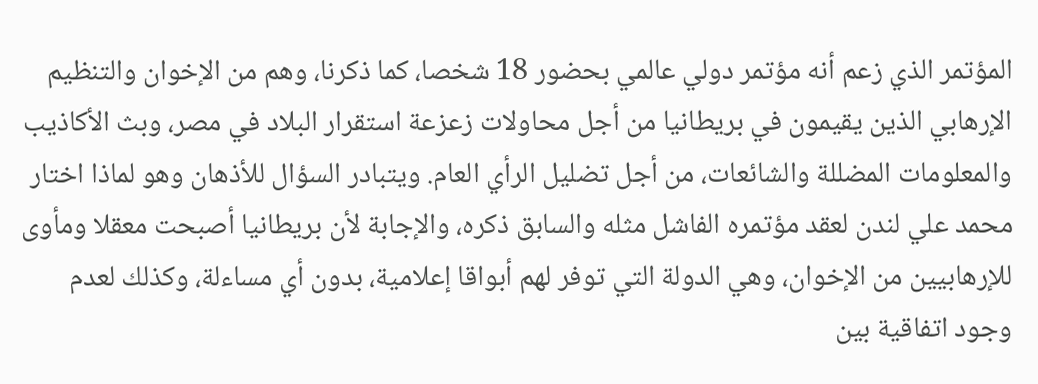المؤتمر الذي زعم أنه مؤتمر دولي عالمي بحضور 18 شخصا، كما ذكرنا، وهم من الإخوان والتنظيم الإرهابي الذين يقيمون في بريطانيا من أجل محاولات زعزعة استقرار البلاد في مصر، وبث الأكاذيب والمعلومات المضللة والشائعات، من أجل تضليل الرأي العام. ويتبادر السؤال للأذهان وهو لماذا اختار محمد علي لندن لعقد مؤتمره الفاشل مثله والسابق ذكره، والإجابة لأن بريطانيا أصبحت معقلا ومأوى للإرهابيين من الإخوان، وهي الدولة التي توفر لهم أبواقا إعلامية، بدون أي مساءلة، وكذلك لعدم وجود اتفاقية بين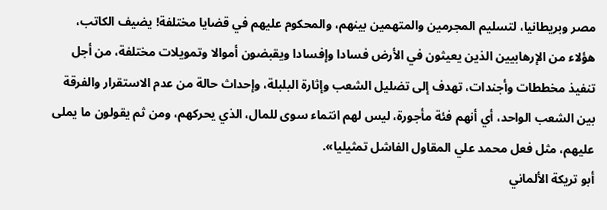مصر وبريطانيا، لتسليم المجرمين والمتهمين بينهم، والمحكوم عليهم في قضايا مختلفة! يضيف الكاتب، هؤلاء من الإرهابيين الذين يعيثون في الأرض فسادا وإفسادا ويقبضون أموالا وتمويلات مختلفة، من أجل تنفيذ مخططات وأجندات، تهدف إلى تضليل الشعب وإثارة البلبلة، وإحداث حالة من عدم الاستقرار والفرقة بين الشعب الواحد، أي أنهم فئة مأجورة، ليس لهم انتماء سوى للمال، الذي يحركهم، ومن ثم يقولون ما يملى عليهم، مثل فعل محمد علي المقاول الفاشل تمثيليا».
أبو تريكة الألماني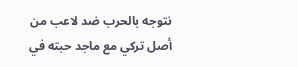نتوجه بالحرب ضد لاعب من أصل تركي مع ماجد حبته في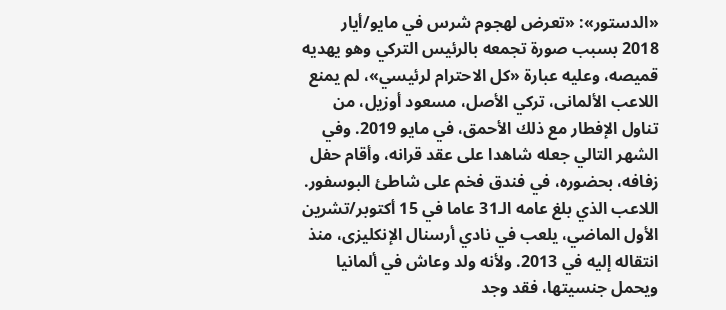«الدستور»: «تعرض لهجوم شرس في مايو/أيار 2018 بسبب صورة تجمعه بالرئيس التركي وهو يهديه قميصه، وعليه عبارة «كل الاحترام لرئيسي»، لم يمنع اللاعب الألمانى، تركي الأصل، مسعود أوزيل، من تناول الإفطار مع ذلك الأحمق، في مايو 2019. وفي الشهر التالي جعله شاهدا على عقد قرانه، وأقام حفل زفافه، بحضوره، في فندق فخم على شاطئ البوسفور. اللاعب الذي بلغ عامه الـ31 عاما في 15 أكتوبر/تشرين الأول الماضي، يلعب في نادي أرسنال الإنكليزى، منذ انتقاله إليه في 2013. ولأنه ولد وعاش في ألمانيا ويحمل جنسيتها، فقد وجد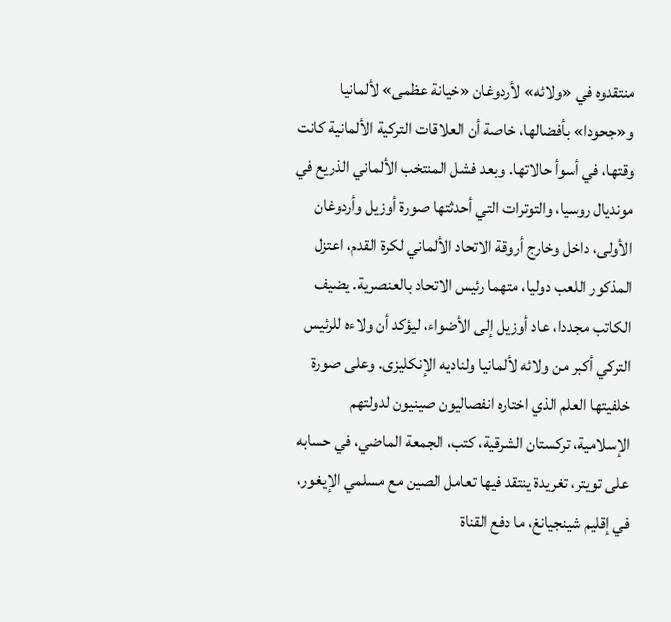منتقدوه في «ولائه» لأردوغان «خيانة عظمى» لألمانيا و«جحودا» بأفضالها، خاصة أن العلاقات التركية الألمانية كانت وقتها، في أسوأ حالاتها. وبعد فشل المنتخب الألماني الذريع في مونديال روسيا، والتوترات التي أحدثتها صورة أوزيل وأردوغان الأولى، داخل وخارج أروقة الاتحاد الألماني لكرة القدم، اعتزل المذكور اللعب دوليا، متهما رئيس الاتحاد بالعنصرية. يضيف الكاتب مجددا، عاد أوزيل إلى الأضواء، ليؤكد أن ولاءه للرئيس التركي أكبر من ولائه لألمانيا ولناديه الإنكليزى. وعلى صورة خلفيتها العلم الذي اختاره انفصاليون صينيون لدولتهم الإسلامية، تركستان الشرقية، كتب، الجمعة الماضي، في حسابه على تويتر، تغريدة ينتقد فيها تعامل الصين مع مسلمي الإيغور، في إقليم شينجيانغ، ما دفع القناة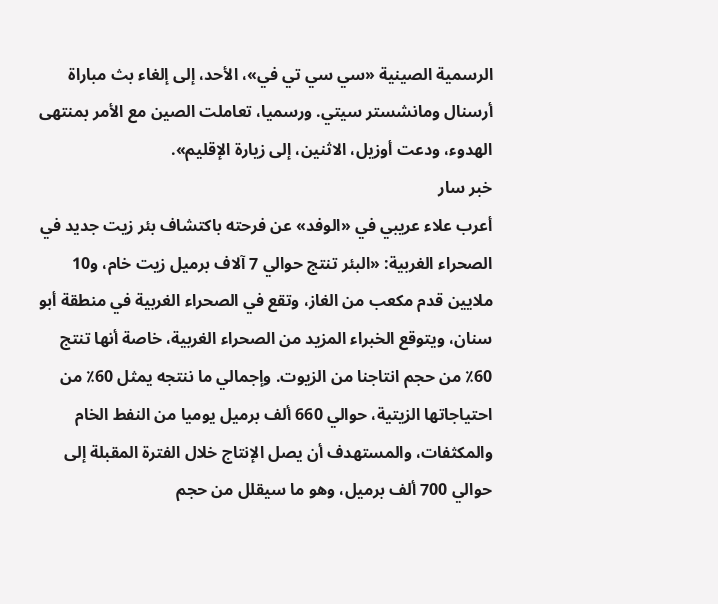الرسمية الصينية «سي سي تي في»، الأحد، إلى إلغاء بث مباراة أرسنال ومانشستر سيتي. ورسميا، تعاملت الصين مع الأمر بمنتهى الهدوء، ودعت أوزيل، الاثنين، إلى زيارة الإقليم».
خبر سار
أعرب علاء عريبي في «الوفد» عن فرحته باكتشاف بئر زيت جديد في الصحراء الغربية: «البئر تنتج حوالي 7 آلاف برميل زيت خام، و10 ملايين قدم مكعب من الغاز، وتقع في الصحراء الغربية في منطقة أبو سنان، ويتوقع الخبراء المزيد من الصحراء الغربية، خاصة أنها تنتج 60٪ من حجم انتاجنا من الزيوت. وإجمالي ما ننتجه يمثل 60٪ من احتياجاتها الزيتية، حوالي 660 ألف برميل يوميا من النفط الخام والمكثفات، والمستهدف أن يصل الإنتاج خلال الفترة المقبلة إلى حوالي 700 ألف برميل، وهو ما سيقلل من حجم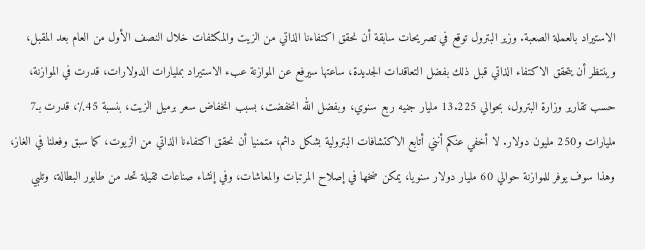الاستيراد بالعملة الصعبة. وزير البترول توقع في تصريحات سابقة أن نحقق اكتفاءنا الذاتي من الزيت والمكثفات خلال النصف الأول من العام بعد المقبل، وينتظر أن يتحقق الاكتفاء الذاتي قبل ذلك بفضل التعاقدات الجديدة، ساعتها سيرفع عن الموازنة عبء الاستيراد بمليارات الدولارات، قدرت في الموازنة، حسب تقارير وزارة البترول، بحوالي 13.225 مليار جنيه ربع سنوي، وبفضل الله انخفضت، بسبب انخفاض سعر برميل الزيت، بنسبة 45٪، قدرت بـ7 مليارات و250 مليون دولار. لا أخفي عنكم أنني أتابع الاكتشافات البترولية بشكل دائم، متمنيا أن نحقق اكتفاءنا الذاتي من الزيوت، كما سبق وفعلنا في الغاز، وهذا سوف يوفر للموازنة حوالي 60 مليار دولار سنويا، يمكن ضخها في إصلاح المرتبات والمعاشات، وفي إنشاء صناعات ثقيلة تحد من طابور البطالة، وتلبي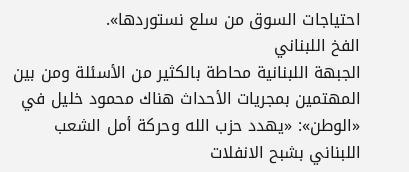احتياجات السوق من سلع نستوردها».
الفخ اللبناني
الجبهة اللبنانية محاطة بالكثير من الأسئلة ومن بين المهتمين بمجريات الأحداث هناك محمود خليل في «الوطن»: «يهدد حزب الله وحركة أمل الشعب اللبناني بشبح الانفلات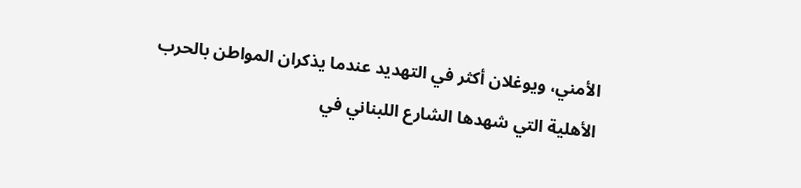الأمني، ويوغلان أكثر في التهديد عندما يذكران المواطن بالحرب الأهلية التي شهدها الشارع اللبناني في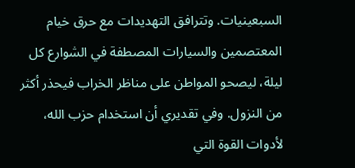السبعينيات. وتترافق التهديدات مع حرق خيام المعتصمين والسيارات المصطفة في الشوارع كل ليلة، ليصحو المواطن على مناظر الخراب فيحذر أكثر من النزول. وفي تقديري أن استخدام حزب الله، لأدوات القوة التي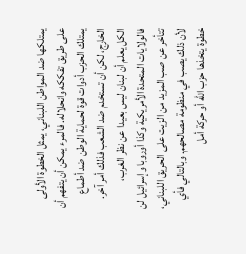يمتلكها ضد المواطن اللبناني، يمثل الخطوة الأولى على طريق تفككه وانحلاله. فالمرء يمكن أن يتفهم أن يمتلك الحزب أدوات قوة لحماية الوطن ضد أطماع الخارج، لكن أن تستخدم ضد الشعب فذلك أمر آخر. الكل يعلم أن لبنان ليس بعيدا عن نظر الغرب، فالولايات المتحدة الأمريكية وكذا أوروبا وإسرائيل لن تتأخر عن صب المزيد من الزيت على الحريق اللبناني، لأن ذلك يصب في منظومة مصالحهم. وبالتالي فأي خطوة يتخذها حزب الله أو حركة أمل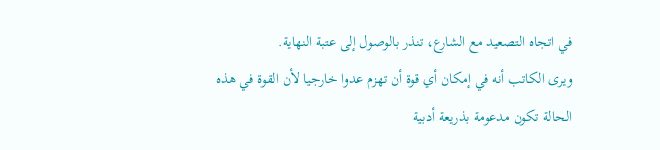في اتجاه التصعيد مع الشارع، تنذر بالوصول إلى عتبة النهاية.
ويرى الكاتب أنه في إمكان أي قوة أن تهزم عدوا خارجيا لأن القوة في هذه الحالة تكون مدعومة بذريعة أدبية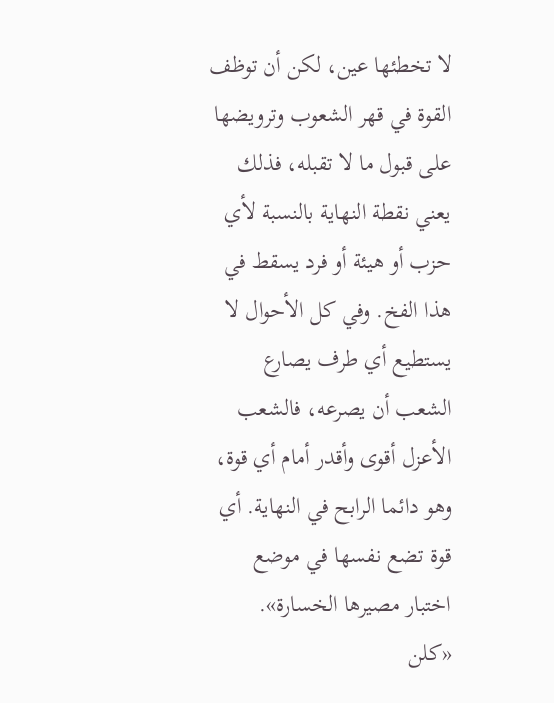لا تخطئها عين، لكن أن توظف القوة في قهر الشعوب وترويضها على قبول ما لا تقبله، فذلك يعني نقطة النهاية بالنسبة لأي حزب أو هيئة أو فرد يسقط في هذا الفخ. وفي كل الأحوال لا يستطيع أي طرف يصارع الشعب أن يصرعه، فالشعب الأعزل أقوى وأقدر أمام أي قوة، وهو دائما الرابح في النهاية. أي قوة تضع نفسها في موضع اختبار مصيرها الخسارة».
«كلن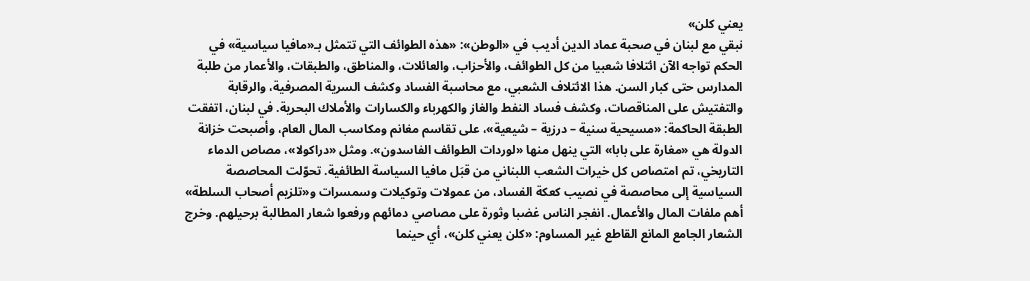يعني كلن»
نبقي مع لبنان في صحبة عماد الدين أديب في «الوطن»: «هذه الطوائف التي تتمثل بـ«مافيا سياسية» في الحكم تواجه الآن ائتلافا شعبيا من كل الطوائف، والأحزاب، والعائلات، والمناطق، والطبقات، والأعمار من طلبة المدارس حتى كبار السن. هذا الائتلاف الشعبي، مع محاسبة الفساد وكشف السرية المصرفية، والرقابة والتفتيش على المناقصات، وكشف فساد النفط والغاز والكهرباء والكسارات والأملاك البحرية. في لبنان، اتفقت الطبقة الحاكمة: «مسيحية سنية – درزية – شيعية»، على تقاسم مغانم ومكاسب المال العام، وأصبحت خزانة الدولة هي «مغارة على بابا» التي ينهل منها «لوردات الطوائف الفاسدون». ومثل «دراكولا»، مصاص الدماء التاريخي، تم امتصاص كل خيرات الشعب اللبناني من قبَل مافيا السياسة الطائفية. تحوّلت المحاصصة السياسية إلى محاصصة في نصيب كعكة الفساد، من عمولات وتوكيلات وسمسرات و«تلزيم أصحاب السلطة» أهم ملفات المال والأعمال. انفجر الناس غضبا وثورة على مصاصي دمائهم ورفعوا شعار المطالبة برحيلهم. وخرج الشعار الجامع المانع القاطع غير المساوم: «كلن يعني كلن»، أي حينما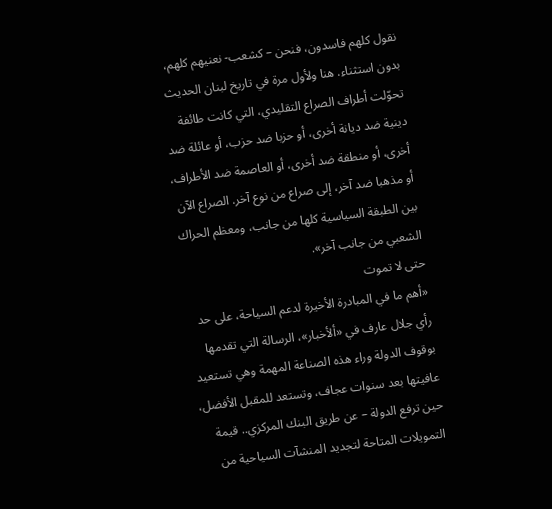نقول كلهم فاسدون، فنحن – كشعب- نعنيهم كلهم، بدون استثناء. هنا ولأول مرة في تاريخ لبنان الحديث تحوّلت أطراف الصراع التقليدي، التي كانت طائفة دينية ضد ديانة أخرى، أو حزبا ضد حزب، أو عائلة ضد أخرى، أو منطقة ضد أخرى، أو العاصمة ضد الأطراف، أو مذهبا ضد آخر، إلى صراع من نوع آخر. الصراع الآن بين الطبقة السياسية كلها من جانب، ومعظم الحراك الشعبي من جانب آخر».
حتى لا تموت
«أهم ما في المبادرة الأخيرة لدعم السياحة، على حد رأي جلال عارف في «ألأخبار»، الرسالة التي تقدمها بوقوف الدولة وراء هذه الصناعة المهمة وهي تستعيد عافيتها بعد سنوات عجاف، وتستعد للمقبل الأفضل، حين ترفع الدولة – عن طريق البنك المركزي.. قيمة التمويلات المتاحة لتجديد المنشآت السياحية من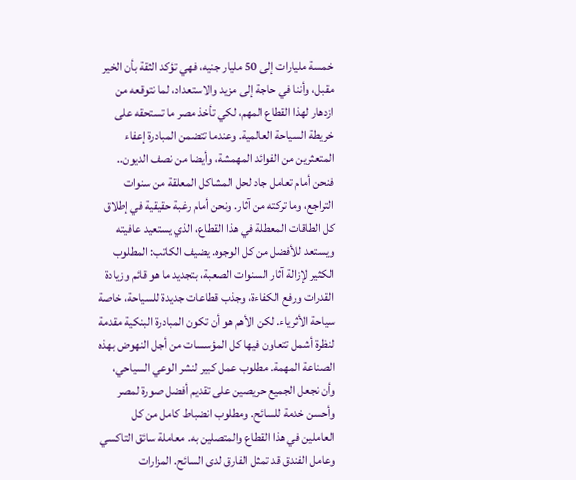خمسة مليارات إلى 50 مليار جنيه، فهي تؤكد الثقة بأن الخير مقبل، وأننا في حاجة إلى مزيد والاستعداد، لما نتوقعه من ازدهار لهذا القطاع المهم، لكي تأخذ مصر ما تستحقه على خريطة السياحة العالمية. وعندما تتضمن المبادرة إعفاء المتعثرين من الفوائد المهمشة، وأيضا من نصف الديون.. فنحن أمام تعامل جاد لحل المشاكل المعلقة من سنوات التراجع، وما تركته من آثار. ونحن أمام رغبة حقيقية في إطلاق كل الطاقات المعطلة في هذا القطاع، الذي يستعيد عافيته ويستعد للأفضل من كل الوجوه. يضيف الكاتب: المطلوب الكثير لإزالة آثار السنوات الصعبة، بتجديد ما هو قائم وزيادة القدرات ورفع الكفاءة، وجذب قطاعات جديدة للسياحة، خاصة سياحة الأثرياء. لكن الأهم هو أن تكون المبادرة البنكية مقدمة لنظرة أشمل تتعاون فيها كل المؤسسات من أجل النهوض بهذه الصناعة المهمة. مطلوب عمل كبير لنشر الوعي السياحي، وأن نجعل الجميع حريصين على تقديم أفضل صورة لمصر وأحسن خدمة للسائح. ومطلوب انضباط كامل من كل العاملين في هذا القطاع والمتصلين به. معاملة سائق التاكسي وعامل الفندق قد تمثل الفارق لدى السائح. المزارات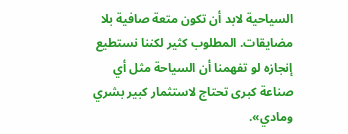السياحية لابد أن تكون متعة صافية بلا مضايقات. المطلوب كثير لكننا نستطيع إنجازه لو تفهمنا أن السياحة مثل أي صناعة كبرى تحتاج لاستثمار كبير بشري ومادي».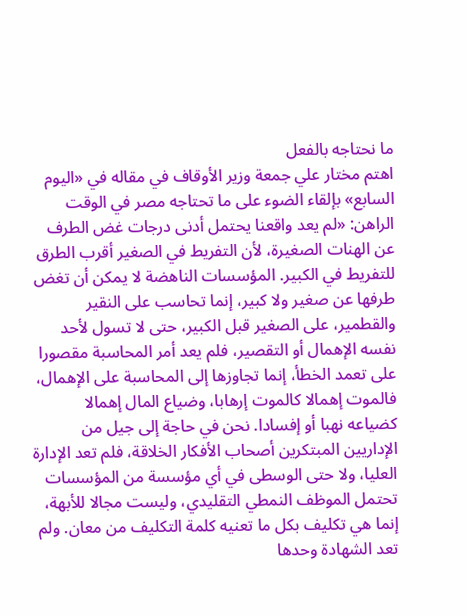ما نحتاجه بالفعل
اهتم مختار علي جمعة وزير الأوقاف في مقاله في «اليوم السابع» بإلقاء الضوء على ما تحتاجه مصر في الوقت الراهن: «لم يعد واقعنا يحتمل أدنى درجات غض الطرف عن الهنات الصغيرة، لأن التفريط في الصغير أقرب الطرق للتفريط في الكبير. المؤسسات الناهضة لا يمكن أن تغض طرفها عن صغير ولا كبير، إنما تحاسب على النقير والقطمير، على الصغير قبل الكبير، حتى لا تسول لأحد نفسه الإهمال أو التقصير، فلم يعد أمر المحاسبة مقصورا على تعمد الخطأ، إنما تجاوزها إلى المحاسبة على الإهمال، فالموت إهمالا كالموت إرهابا، وضياع المال إهمالا كضياعه نهبا أو إفسادا. نحن في حاجة إلى جيل من الإداريين المبتكرين أصحاب الأفكار الخلاقة، فلم تعد الإدارة العليا، ولا حتى الوسطى في أي مؤسسة من المؤسسات تحتمل الموظف النمطي التقليدي، وليست مجالا للأبهة، إنما هي تكليف بكل ما تعنيه كلمة التكليف من معان. ولم تعد الشهادة وحدها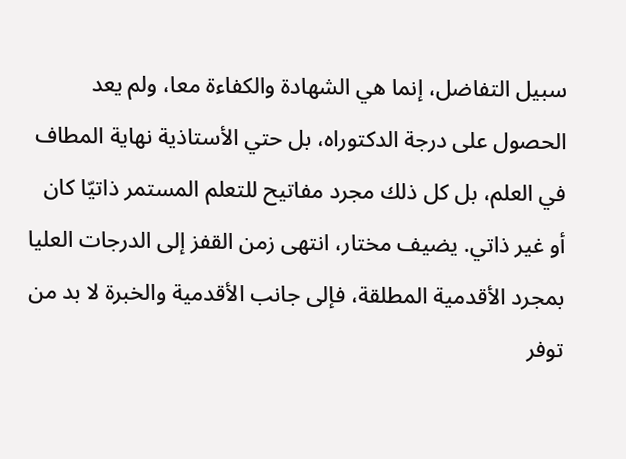سبيل التفاضل، إنما هي الشهادة والكفاءة معا، ولم يعد الحصول على درجة الدكتوراه، بل حتي الأستاذية نهاية المطاف في العلم، بل كل ذلك مجرد مفاتيح للتعلم المستمر ذاتيّا كان أو غير ذاتي. يضيف مختار، انتهى زمن القفز إلى الدرجات العليا بمجرد الأقدمية المطلقة، فإلى جانب الأقدمية والخبرة لا بد من توفر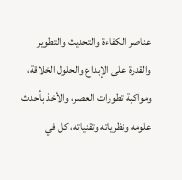عناصر الكفاءة والتحديث والتطوير والقدرة على الإبداع والحلول الخلاقة، ومواكبة تطورات العصر، والأخذ بأحدث علومه ونظرياته وتقنياته، كل في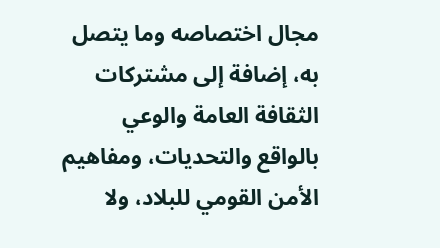مجال اختصاصه وما يتصل به، إضافة إلى مشتركات الثقافة العامة والوعي بالواقع والتحديات، ومفاهيم الأمن القومي للبلاد، ولا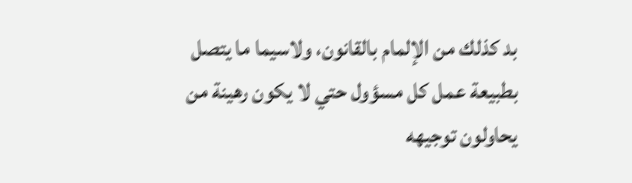بد كذلك من الإلمام بالقانون، ولاسيما ما يتصل بطبيعة عمل كل مسؤول حتي لا يكون رهينة من يحاولون توجيهه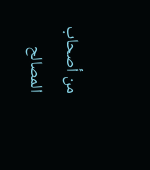من أصحاب المصالح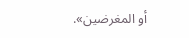أو المغرضين».